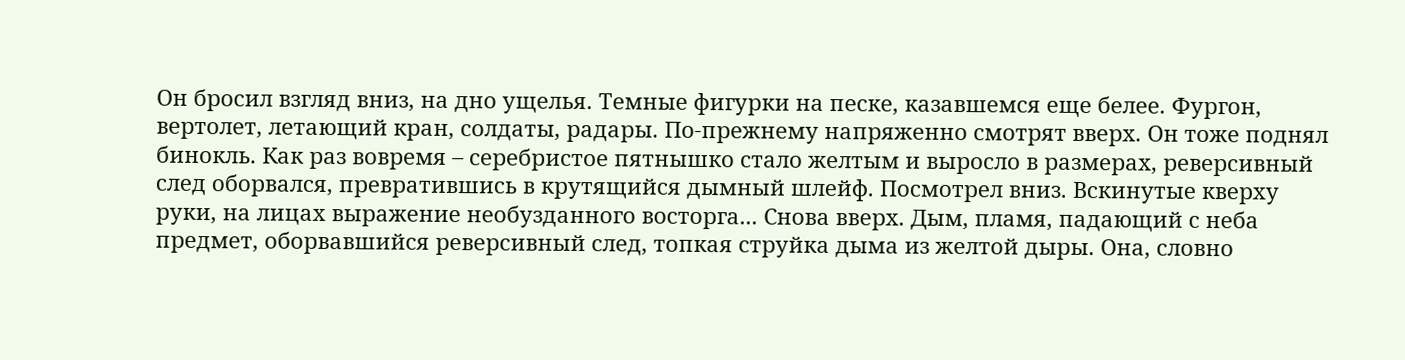Он бросил взгляд вниз, на дно ущелья. Темные фигурки на песке, казавшемся еще белее. Фургон, вертолет, летающий кран, солдаты, радары. По-прежнему напряженно смотрят вверх. Он тоже поднял бинокль. Как раз вовремя – серебристое пятнышко стало желтым и выросло в размерах, реверсивный след оборвался, превратившись в крутящийся дымный шлейф. Посмотрел вниз. Вскинутые кверху руки, на лицах выражение необузданного восторга... Снова вверх. Дым, пламя, падающий с неба предмет, оборвавшийся реверсивный след, топкая струйка дыма из желтой дыры. Она, словно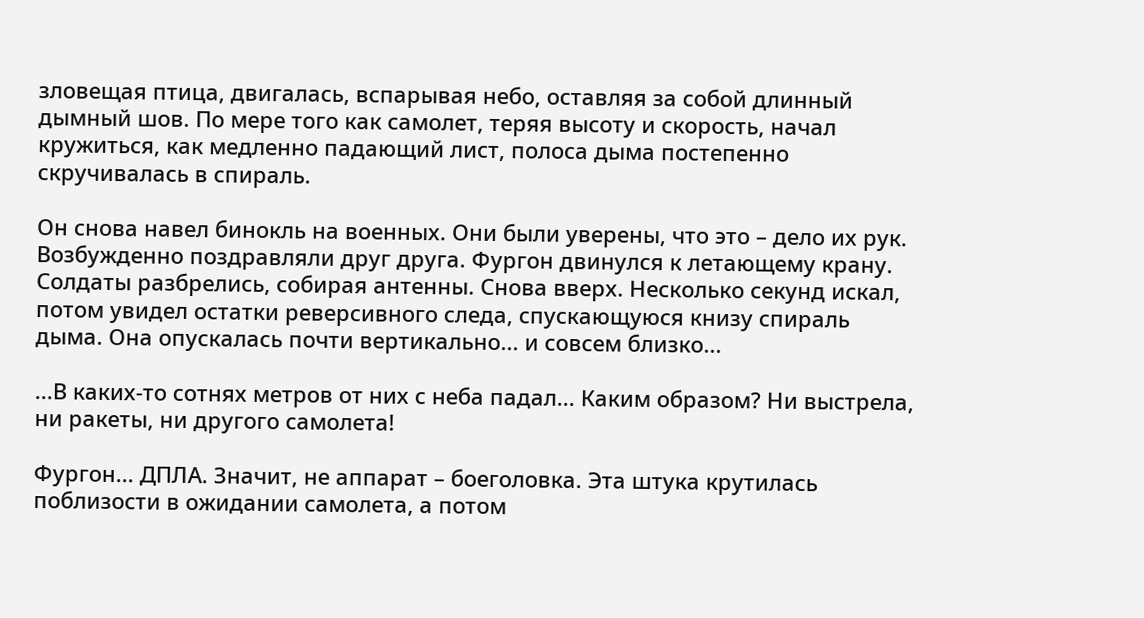зловещая птица, двигалась, вспарывая небо, оставляя за собой длинный дымный шов. По мере того как самолет, теряя высоту и скорость, начал кружиться, как медленно падающий лист, полоса дыма постепенно скручивалась в спираль.

Он снова навел бинокль на военных. Они были уверены, что это – дело их рук. Возбужденно поздравляли друг друга. Фургон двинулся к летающему крану. Солдаты разбрелись, собирая антенны. Снова вверх. Несколько секунд искал, потом увидел остатки реверсивного следа, спускающуюся книзу спираль дыма. Она опускалась почти вертикально... и совсем близко...

...В каких-то сотнях метров от них с неба падал... Каким образом? Ни выстрела, ни ракеты, ни другого самолета!

Фургон... ДПЛА. Значит, не аппарат – боеголовка. Эта штука крутилась поблизости в ожидании самолета, а потом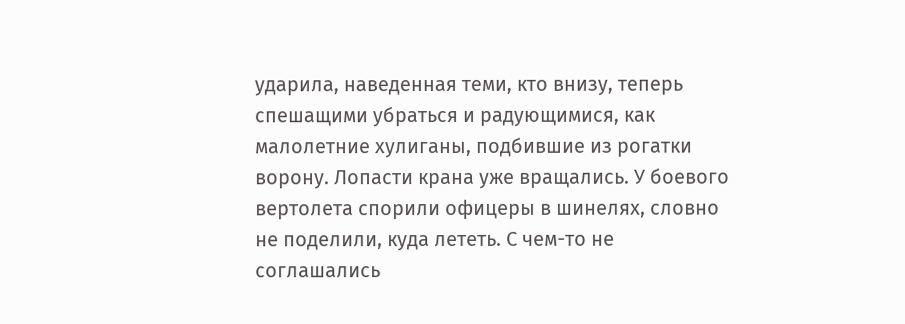ударила, наведенная теми, кто внизу, теперь спешащими убраться и радующимися, как малолетние хулиганы, подбившие из рогатки ворону. Лопасти крана уже вращались. У боевого вертолета спорили офицеры в шинелях, словно не поделили, куда лететь. С чем-то не соглашались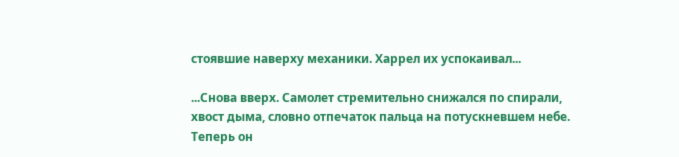стоявшие наверху механики. Харрел их успокаивал...

...Снова вверх. Самолет стремительно снижался по спирали, хвост дыма, словно отпечаток пальца на потускневшем небе. Теперь он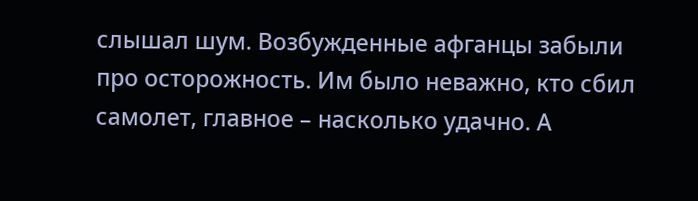слышал шум. Возбужденные афганцы забыли про осторожность. Им было неважно, кто сбил самолет, главное – насколько удачно. А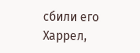сбили его Харрел,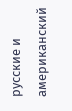русские и американский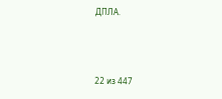ДПЛА.



22 из 447